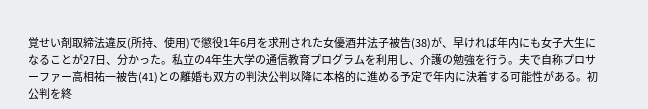覚せい剤取締法違反(所持、使用)で懲役1年6月を求刑された女優酒井法子被告(38)が、早ければ年内にも女子大生になることが27日、分かった。私立の4年生大学の通信教育プログラムを利用し、介護の勉強を行う。夫で自称プロサーファー高相祐一被告(41)との離婚も双方の判決公判以降に本格的に進める予定で年内に決着する可能性がある。初公判を終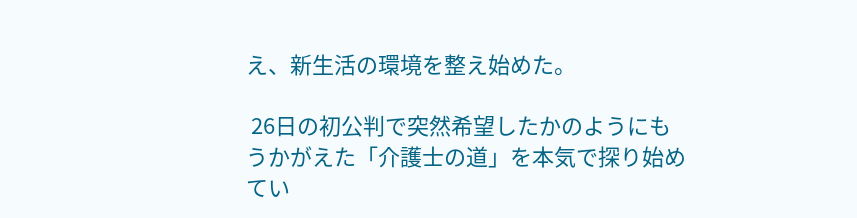え、新生活の環境を整え始めた。

 26日の初公判で突然希望したかのようにもうかがえた「介護士の道」を本気で探り始めてい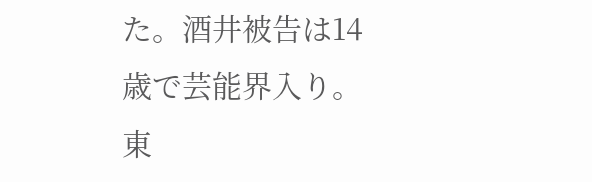た。酒井被告は14歳で芸能界入り。東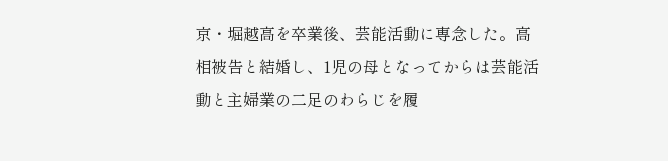京・堀越高を卒業後、芸能活動に専念した。高相被告と結婚し、1児の母となってからは芸能活動と主婦業の二足のわらじを履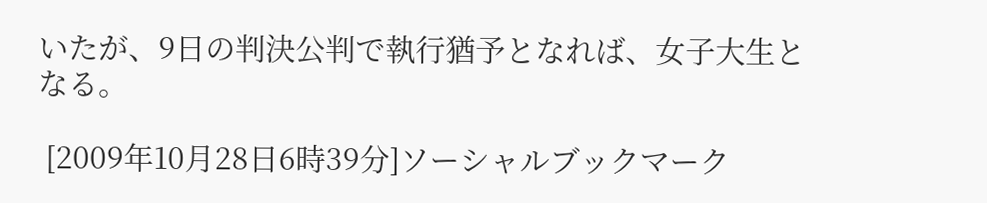いたが、9日の判決公判で執行猶予となれば、女子大生となる。

 [2009年10月28日6時39分]ソーシャルブックマーク